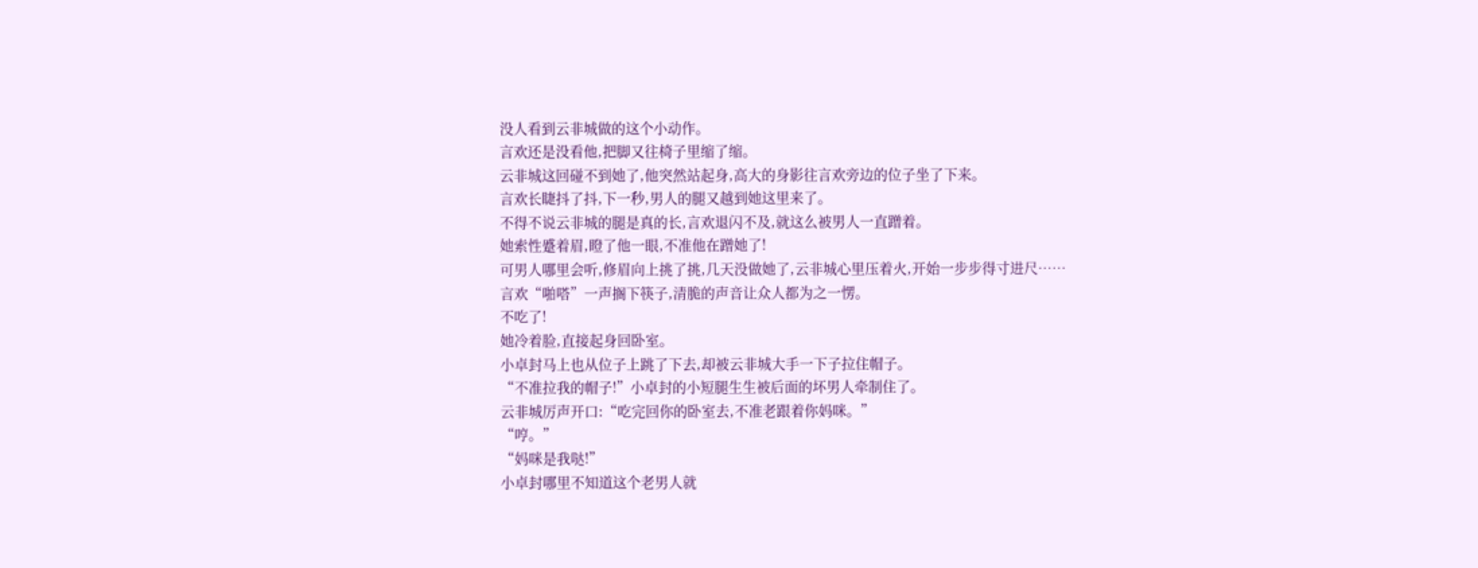没人看到云非城做的这个小动作。
言欢还是没看他,把脚又往椅子里缩了缩。
云非城这回碰不到她了,他突然站起身,高大的身影往言欢旁边的位子坐了下来。
言欢长睫抖了抖,下一秒,男人的腿又越到她这里来了。
不得不说云非城的腿是真的长,言欢退闪不及,就这么被男人一直蹭着。
她索性蹙着眉,瞪了他一眼,不准他在蹭她了!
可男人哪里会听,修眉向上挑了挑,几天没做她了,云非城心里压着火,开始一步步得寸进尺……
言欢“啪嗒”一声搁下筷子,清脆的声音让众人都为之一愣。
不吃了!
她冷着脸,直接起身回卧室。
小卓封马上也从位子上跳了下去,却被云非城大手一下子拉住帽子。
“不准拉我的帽子!”小卓封的小短腿生生被后面的坏男人牵制住了。
云非城厉声开口:“吃完回你的卧室去,不准老跟着你妈咪。”
“哼。”
“妈咪是我哒!”
小卓封哪里不知道这个老男人就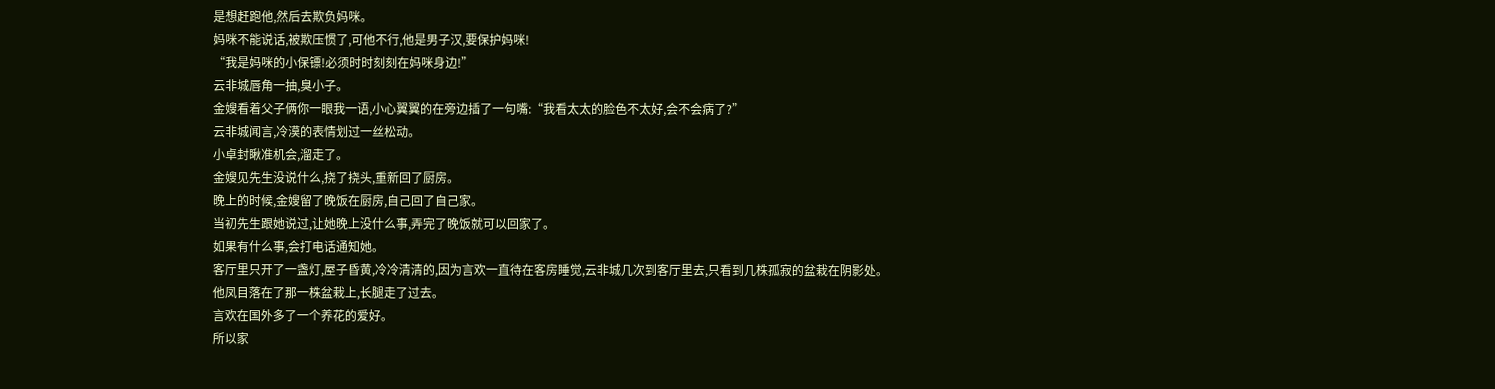是想赶跑他,然后去欺负妈咪。
妈咪不能说话,被欺压惯了,可他不行,他是男子汉,要保护妈咪!
“我是妈咪的小保镖!必须时时刻刻在妈咪身边!”
云非城唇角一抽,臭小子。
金嫂看着父子俩你一眼我一语,小心翼翼的在旁边插了一句嘴:“我看太太的脸色不太好,会不会病了?”
云非城闻言,冷漠的表情划过一丝松动。
小卓封瞅准机会,溜走了。
金嫂见先生没说什么,挠了挠头,重新回了厨房。
晚上的时候,金嫂留了晚饭在厨房,自己回了自己家。
当初先生跟她说过,让她晚上没什么事,弄完了晚饭就可以回家了。
如果有什么事,会打电话通知她。
客厅里只开了一盏灯,屋子昏黄,冷冷清清的,因为言欢一直待在客房睡觉,云非城几次到客厅里去,只看到几株孤寂的盆栽在阴影处。
他凤目落在了那一株盆栽上,长腿走了过去。
言欢在国外多了一个养花的爱好。
所以家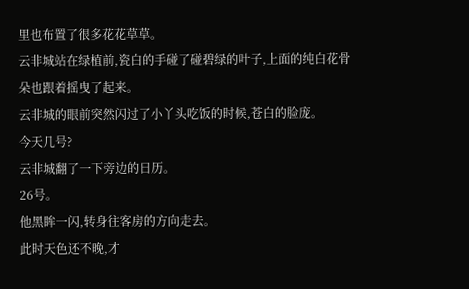里也布置了很多花花草草。
云非城站在绿植前,瓷白的手碰了碰碧绿的叶子,上面的纯白花骨朵也跟着摇曳了起来。
云非城的眼前突然闪过了小丫头吃饭的时候,苍白的脸庞。
今天几号?
云非城翻了一下旁边的日历。
26号。
他黑眸一闪,转身往客房的方向走去。
此时天色还不晚,才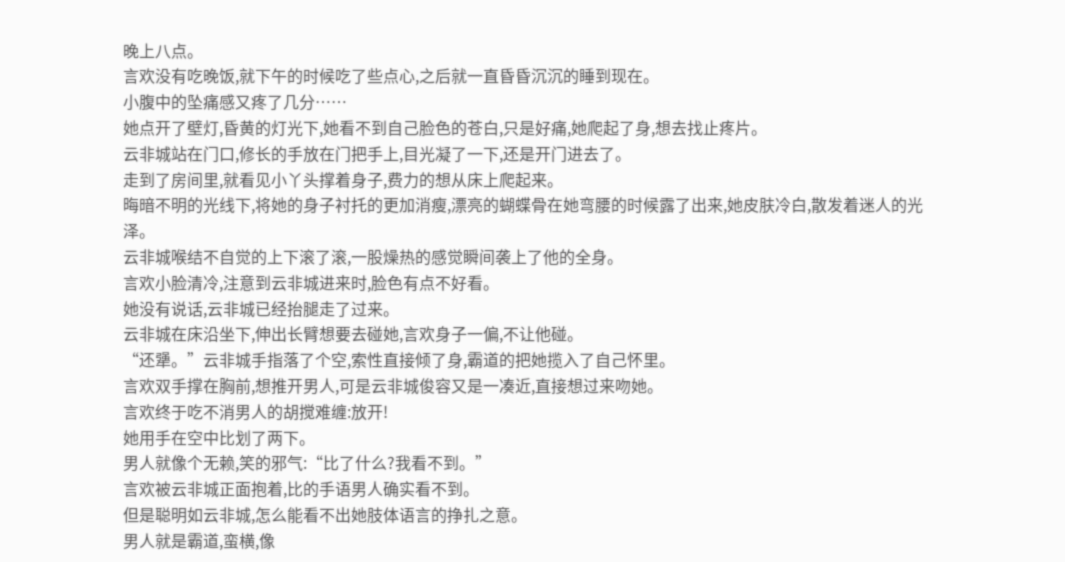晚上八点。
言欢没有吃晚饭,就下午的时候吃了些点心,之后就一直昏昏沉沉的睡到现在。
小腹中的坠痛感又疼了几分……
她点开了壁灯,昏黄的灯光下,她看不到自己脸色的苍白,只是好痛,她爬起了身,想去找止疼片。
云非城站在门口,修长的手放在门把手上,目光凝了一下,还是开门进去了。
走到了房间里,就看见小丫头撑着身子,费力的想从床上爬起来。
晦暗不明的光线下,将她的身子衬托的更加消瘦,漂亮的蝴蝶骨在她弯腰的时候露了出来,她皮肤冷白,散发着迷人的光泽。
云非城喉结不自觉的上下滚了滚,一股燥热的感觉瞬间袭上了他的全身。
言欢小脸清冷,注意到云非城进来时,脸色有点不好看。
她没有说话,云非城已经抬腿走了过来。
云非城在床沿坐下,伸出长臂想要去碰她,言欢身子一偏,不让他碰。
“还犟。”云非城手指落了个空,索性直接倾了身,霸道的把她揽入了自己怀里。
言欢双手撑在胸前,想推开男人,可是云非城俊容又是一凑近,直接想过来吻她。
言欢终于吃不消男人的胡搅难缠:放开!
她用手在空中比划了两下。
男人就像个无赖,笑的邪气:“比了什么?我看不到。”
言欢被云非城正面抱着,比的手语男人确实看不到。
但是聪明如云非城,怎么能看不出她肢体语言的挣扎之意。
男人就是霸道,蛮横,像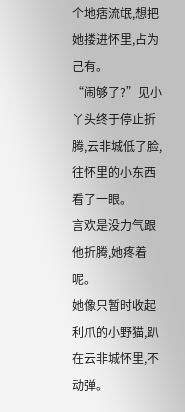个地痞流氓,想把她搂进怀里,占为己有。
“闹够了?”见小丫头终于停止折腾,云非城低了脸,往怀里的小东西看了一眼。
言欢是没力气跟他折腾,她疼着呢。
她像只暂时收起利爪的小野猫,趴在云非城怀里,不动弹。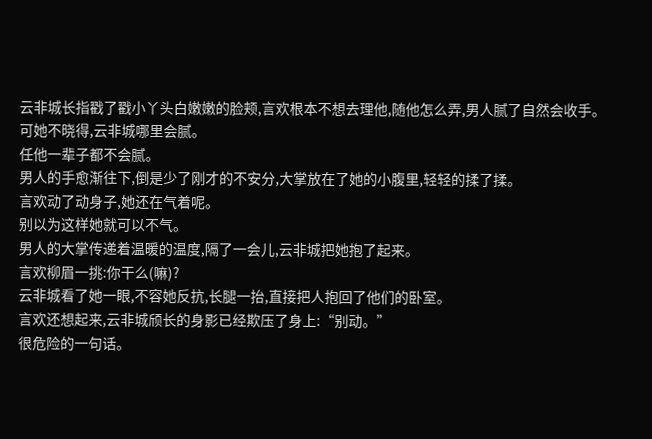云非城长指戳了戳小丫头白嫩嫩的脸颊,言欢根本不想去理他,随他怎么弄,男人腻了自然会收手。
可她不晓得,云非城哪里会腻。
任他一辈子都不会腻。
男人的手愈渐往下,倒是少了刚才的不安分,大掌放在了她的小腹里,轻轻的揉了揉。
言欢动了动身子,她还在气着呢。
别以为这样她就可以不气。
男人的大掌传递着温暖的温度,隔了一会儿,云非城把她抱了起来。
言欢柳眉一挑:你干么(嘛)?
云非城看了她一眼,不容她反抗,长腿一抬,直接把人抱回了他们的卧室。
言欢还想起来,云非城颀长的身影已经欺压了身上:“别动。”
很危险的一句话。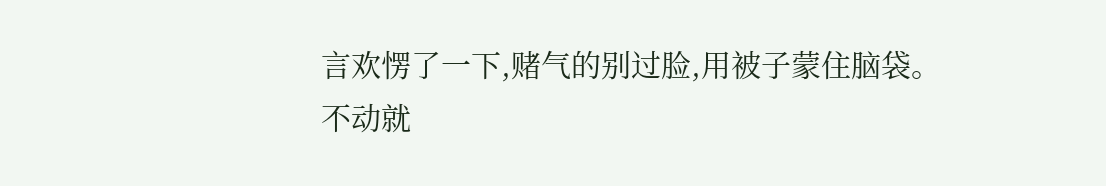言欢愣了一下,赌气的别过脸,用被子蒙住脑袋。
不动就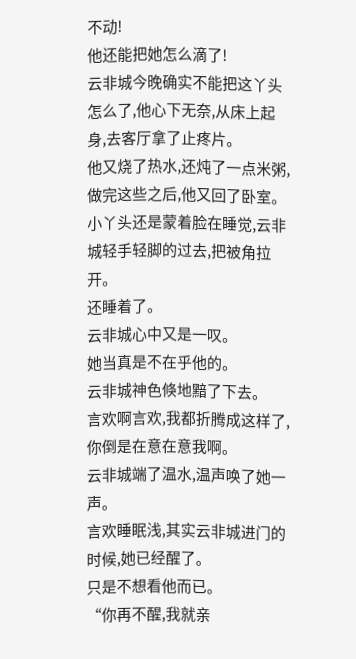不动!
他还能把她怎么滴了!
云非城今晚确实不能把这丫头怎么了,他心下无奈,从床上起身,去客厅拿了止疼片。
他又烧了热水,还炖了一点米粥,做完这些之后,他又回了卧室。
小丫头还是蒙着脸在睡觉,云非城轻手轻脚的过去,把被角拉开。
还睡着了。
云非城心中又是一叹。
她当真是不在乎他的。
云非城神色倏地黯了下去。
言欢啊言欢,我都折腾成这样了,你倒是在意在意我啊。
云非城端了温水,温声唤了她一声。
言欢睡眠浅,其实云非城进门的时候,她已经醒了。
只是不想看他而已。
“你再不醒,我就亲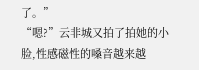了。”
“嗯?”云非城又拍了拍她的小脸,性感磁性的嗓音越来越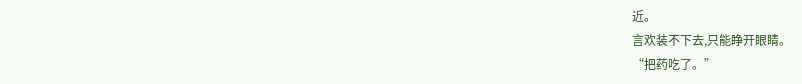近。
言欢装不下去,只能睁开眼睛。
“把药吃了。”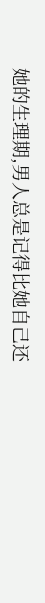她的生理期,男人总是记得比她自己还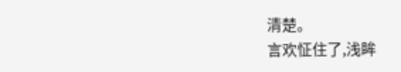清楚。
言欢怔住了,浅眸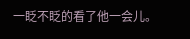一眨不眨的看了他一会儿。